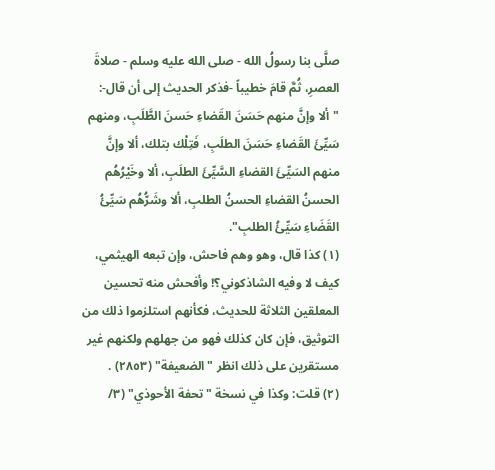صلَّى بنا رسولُ الله - صلى الله عليه وسلم - صلاةَ العصرِ، ثُمَّ قامَ خطيباً -فذكر الحديث إلى أن قال-:
"ألا وإنَّ منهم حَسَنَ القَضاءِ حَسنَ الطَّلَبِ، ومنهم سَيِّئَ القَضاءِ حَسَنَ الطلَبِ، فَتِلْك بتلك، ألا وإنَّ منهم السَيِّئَ القضاءِ السَّيِّئَ الطلَبِ، ألا وخَيْرُهُم الحسنُ القضاءِ الحسنُ الطلبِ، ألا وشَرُّهُم سَيِّئُ القَضَاءِ سَيِّئُ الطلبِ".
(١) كذا قال، وهو وهم فاحش، وإن تبعه الهيثمي، كيف لا وفيه الشاذكوني؟! وأفحش منه تحسين المعلقين الثلاثة للحديث، فكأنهم استلزموا ذلك من التوثيق، فإن كان كذلك فهو من جهلهم ولكنهم غير مستقرين على ذلك انظر "الضعيفة" (٢٨٥٣) .
(٢) قلت: وكذا في نسخة "تحفة الأحوذي" (٣/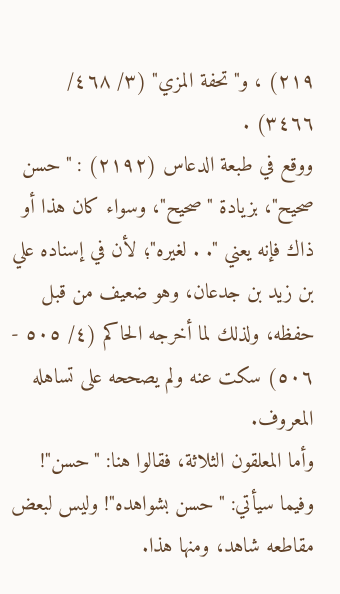٢١٩) ، و"تحفة المزي" (٣/ ٤٦٨/ ٣٤٦٦) .
ووقع في طبعة الدعاس (٢١٩٢) : "حسن صحيح"، بزيادة "صحيح"، وسواء كان هذا أو ذاك فإنه يعني ". . لغيره"؛ لأن في إسناده علي بن زيد بن جدعان، وهو ضعيف من قبل حفظه، ولذلك لما أخرجه الحاكم (٤/ ٥٠٥ - ٥٠٦) سكت عنه ولم يصححه على تساهله المعروف.
وأما المعلقون الثلاثة، فقالوا هنا: "حسن"! وفيما سيأتي: "حسن بشواهده"! وليس لبعض مقاطعه شاهد، ومنها هذا.